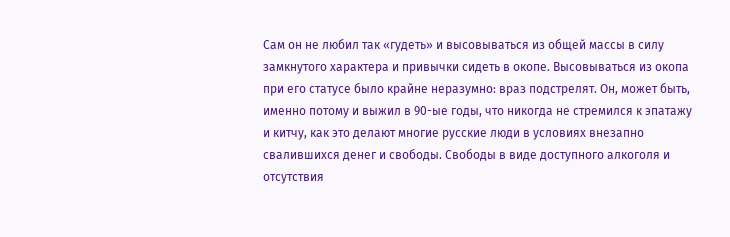Сам он не любил так «гудеть» и высовываться из общей массы в силу замкнутого характера и привычки сидеть в окопе. Высовываться из окопа при его статусе было крайне неразумно: враз подстрелят. Он, может быть, именно потому и выжил в 90-ые годы, что никогда не стремился к эпатажу и китчу, как это делают многие русские люди в условиях внезапно свалившихся денег и свободы. Свободы в виде доступного алкоголя и отсутствия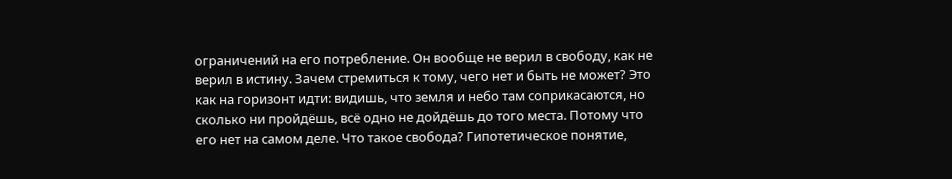ограничений на его потребление. Он вообще не верил в свободу, как не верил в истину. Зачем стремиться к тому, чего нет и быть не может? Это как на горизонт идти: видишь, что земля и небо там соприкасаются, но сколько ни пройдёшь, всё одно не дойдёшь до того места. Потому что его нет на самом деле. Что такое свобода? Гипотетическое понятие,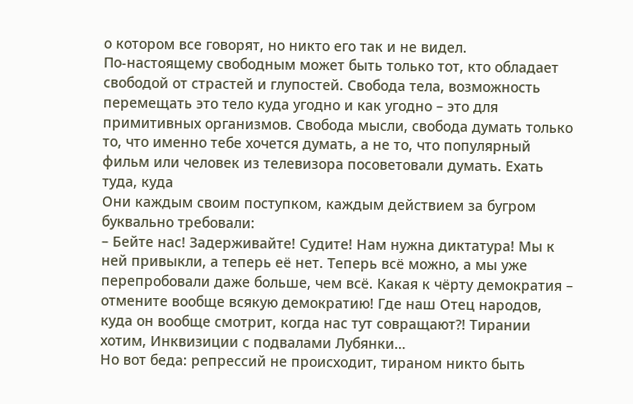о котором все говорят, но никто его так и не видел.
По-настоящему свободным может быть только тот, кто обладает свободой от страстей и глупостей. Свобода тела, возможность перемещать это тело куда угодно и как угодно – это для примитивных организмов. Свобода мысли, свобода думать только то, что именно тебе хочется думать, а не то, что популярный фильм или человек из телевизора посоветовали думать. Ехать туда, куда
Они каждым своим поступком, каждым действием за бугром буквально требовали:
– Бейте нас! Задерживайте! Судите! Нам нужна диктатура! Мы к ней привыкли, а теперь её нет. Теперь всё можно, а мы уже перепробовали даже больше, чем всё. Какая к чёрту демократия – отмените вообще всякую демократию! Где наш Отец народов, куда он вообще смотрит, когда нас тут совращают?! Тирании хотим, Инквизиции с подвалами Лубянки…
Но вот беда: репрессий не происходит, тираном никто быть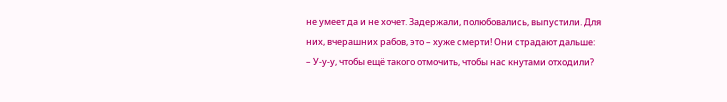не умеет да и не хочет. Задержали, полюбовались, выпустили. Для них, вчерашних рабов, это – хуже смерти! Они страдают дальше:
– У-у-у, чтобы ещё такого отмочить, чтобы нас кнутами отходили?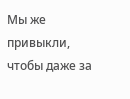Мы же привыкли, чтобы даже за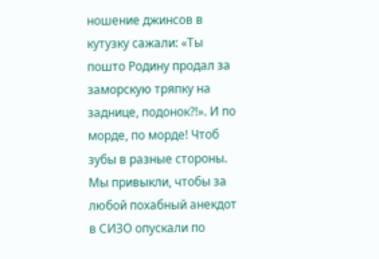ношение джинсов в кутузку сажали: «Ты пошто Родину продал за заморскую тряпку на заднице, подонок?!». И по морде, по морде! Чтоб зубы в разные стороны. Мы привыкли, чтобы за любой похабный анекдот в СИЗО опускали по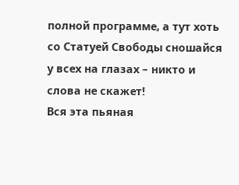полной программе, а тут хоть со Статуей Свободы сношайся у всех на глазах – никто и слова не скажет!
Вся эта пьяная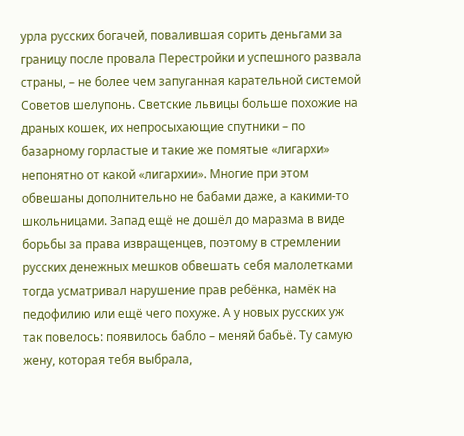урла русских богачей, повалившая сорить деньгами за границу после провала Перестройки и успешного развала страны, – не более чем запуганная карательной системой Советов шелупонь. Светские львицы больше похожие на драных кошек, их непросыхающие спутники – по базарному горластые и такие же помятые «лигархи» непонятно от какой «лигархии». Многие при этом обвешаны дополнительно не бабами даже, а какими-то школьницами. Запад ещё не дошёл до маразма в виде борьбы за права извращенцев, поэтому в стремлении русских денежных мешков обвешать себя малолетками тогда усматривал нарушение прав ребёнка, намёк на педофилию или ещё чего похуже. А у новых русских уж так повелось: появилось бабло – меняй бабьё. Ту самую жену, которая тебя выбрала,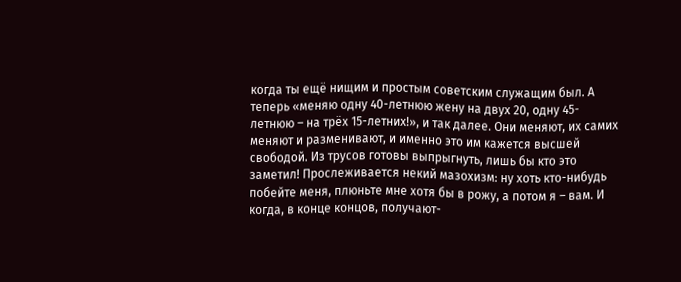когда ты ещё нищим и простым советским служащим был. А теперь «меняю одну 40-летнюю жену на двух 20, одну 45-летнюю – на трёх 15-летних!», и так далее. Они меняют, их самих меняют и разменивают, и именно это им кажется высшей свободой. Из трусов готовы выпрыгнуть, лишь бы кто это заметил! Прослеживается некий мазохизм: ну хоть кто-нибудь побейте меня, плюньте мне хотя бы в рожу, а потом я – вам. И когда, в конце концов, получают-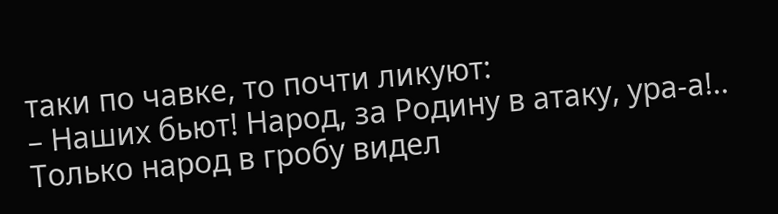таки по чавке, то почти ликуют:
– Наших бьют! Народ, за Родину в атаку, ура-а!..
Только народ в гробу видел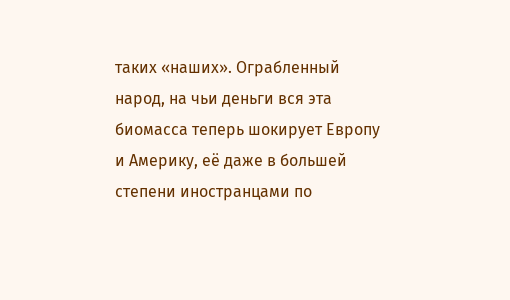таких «наших». Ограбленный народ, на чьи деньги вся эта биомасса теперь шокирует Европу и Америку, её даже в большей степени иностранцами по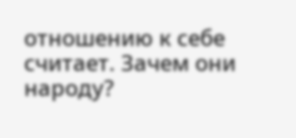отношению к себе считает. Зачем они народу?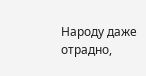Народу даже отрадно,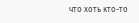что хоть кто-то